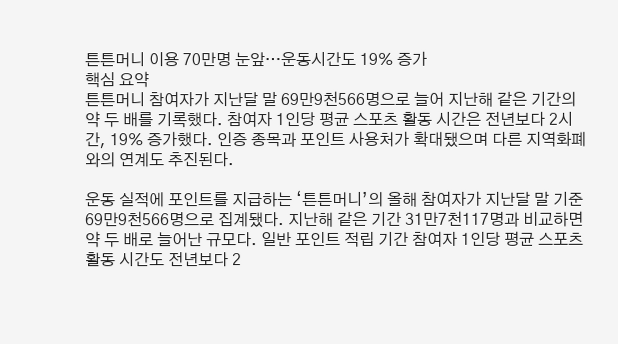튼튼머니 이용 70만명 눈앞…운동시간도 19% 증가
핵심 요약
튼튼머니 참여자가 지난달 말 69만9천566명으로 늘어 지난해 같은 기간의 약 두 배를 기록했다. 참여자 1인당 평균 스포츠 활동 시간은 전년보다 2시간, 19% 증가했다. 인증 종목과 포인트 사용처가 확대됐으며 다른 지역화폐와의 연계도 추진된다.

운동 실적에 포인트를 지급하는 ‘튼튼머니’의 올해 참여자가 지난달 말 기준 69만9천566명으로 집계됐다. 지난해 같은 기간 31만7천117명과 비교하면 약 두 배로 늘어난 규모다. 일반 포인트 적립 기간 참여자 1인당 평균 스포츠 활동 시간도 전년보다 2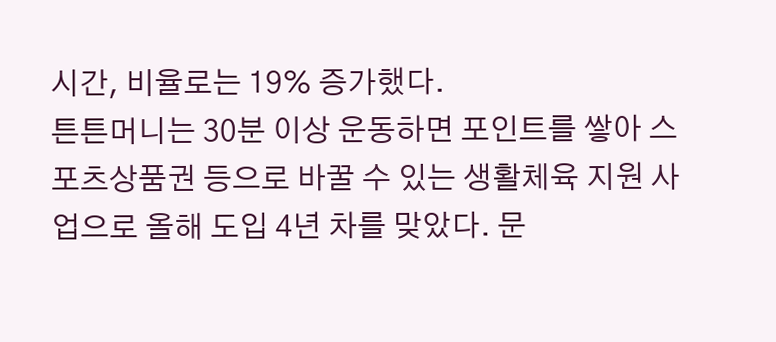시간, 비율로는 19% 증가했다.
튼튼머니는 30분 이상 운동하면 포인트를 쌓아 스포츠상품권 등으로 바꿀 수 있는 생활체육 지원 사업으로 올해 도입 4년 차를 맞았다. 문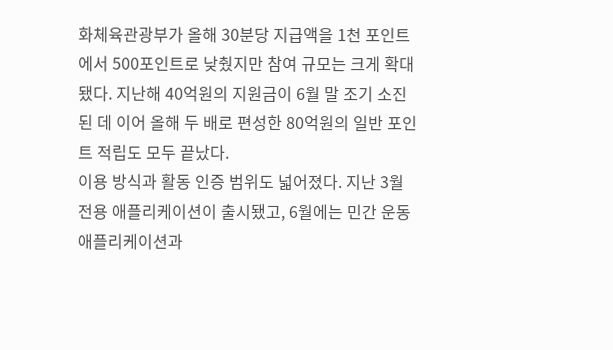화체육관광부가 올해 30분당 지급액을 1천 포인트에서 500포인트로 낮췄지만 참여 규모는 크게 확대됐다. 지난해 40억원의 지원금이 6월 말 조기 소진된 데 이어 올해 두 배로 편성한 80억원의 일반 포인트 적립도 모두 끝났다.
이용 방식과 활동 인증 범위도 넓어졌다. 지난 3월 전용 애플리케이션이 출시됐고, 6월에는 민간 운동 애플리케이션과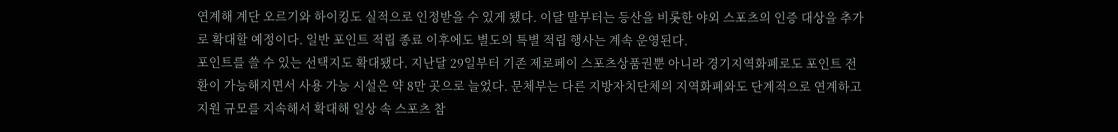연계해 계단 오르기와 하이킹도 실적으로 인정받을 수 있게 됐다. 이달 말부터는 등산을 비롯한 야외 스포츠의 인증 대상을 추가로 확대할 예정이다. 일반 포인트 적립 종료 이후에도 별도의 특별 적립 행사는 계속 운영된다.
포인트를 쓸 수 있는 선택지도 확대됐다. 지난달 29일부터 기존 제로페이 스포츠상품권뿐 아니라 경기지역화폐로도 포인트 전환이 가능해지면서 사용 가능 시설은 약 8만 곳으로 늘었다. 문체부는 다른 지방자치단체의 지역화폐와도 단계적으로 연계하고 지원 규모를 지속해서 확대해 일상 속 스포츠 참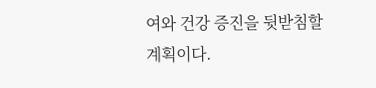여와 건강 증진을 뒷받침할 계획이다.